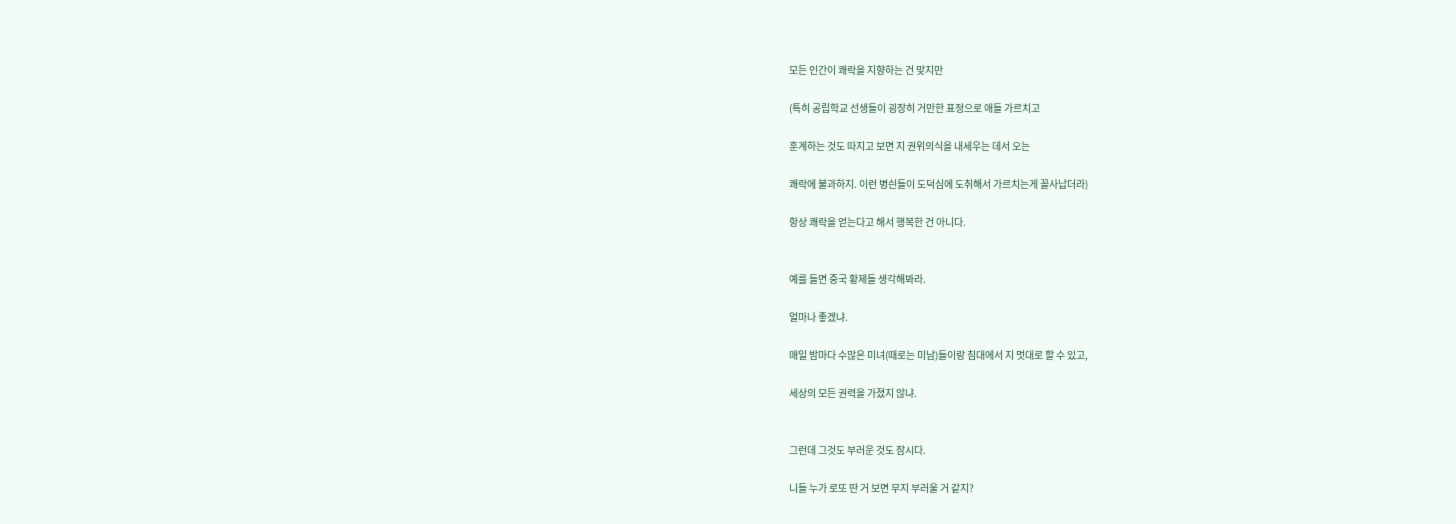모든 인간이 쾌락을 지향하는 건 맞지만

(특히 공립학교 선생들이 굉장히 거만한 표정으로 애들 가르치고

훈계하는 것도 따지고 보면 지 권위의식을 내세우는 데서 오는

쾌락에 불과하지. 이런 병싄들이 도덕심에 도취해서 가르치는게 꼴사납더라)

항상 쾌락을 얻는다고 해서 행복한 건 아니다.


예를 들면 중국 황제들 생각해봐라.

얼마나 좋겠냐.

매일 밤마다 수많은 미녀(때로는 미남)들이랑 침대에서 지 멋대로 할 수 있고,

세상의 모든 권력을 가졌지 않냐.


그런데 그것도 부러운 것도 잠시다.

니들 누가 로또 딴 거 보면 무지 부러울 거 같지?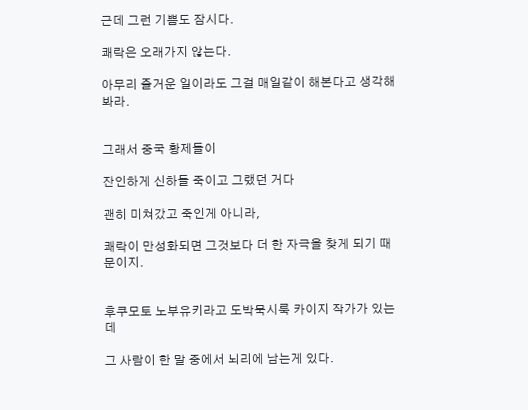근데 그런 기쁨도 잠시다.

쾌락은 오래가지 않는다.

아무리 즐거운 일이라도 그걸 매일같이 해본다고 생각해봐라.


그래서 중국 황제들이

잔인하게 신하들 죽이고 그랬던 거다

괜히 미쳐갔고 죽인게 아니라,

쾌락이 만성화되면 그것보다 더 한 자극을 찾게 되기 때문이지.


후쿠모토 노부유키라고 도박묵시룩 카이지 작가가 있는데

그 사람이 한 말 중에서 뇌리에 남는게 있다.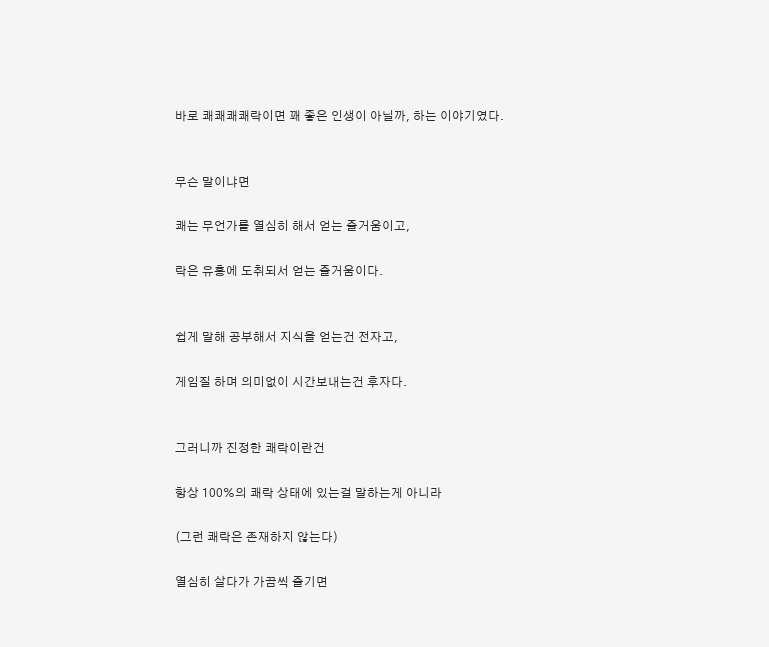바로 쾌쾌쾌쾌락이면 꽤 좋은 인생이 아닐까, 하는 이야기였다.


무슨 말이냐면

쾌는 무언가를 열심히 해서 얻는 즐거움이고,

락은 유흥에 도취되서 얻는 즐거움이다.


쉽게 말해 공부해서 지식을 얻는건 전자고,

게임질 하며 의미없이 시간보내는건 후자다.


그러니까 진정한 쾌락이란건

항상 100%의 쾌락 상태에 있는걸 말하는게 아니라

(그런 쾌락은 존재하지 않는다)

열심히 살다가 가끔씩 즐기면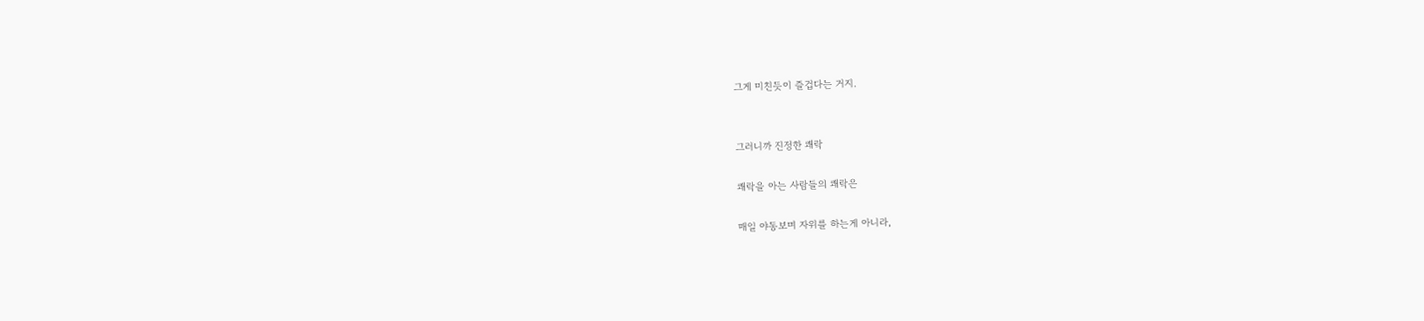그게 미친듯이 즐겁다는 거지.


그러니까 진정한 쾌락

쾌락을 아는 사람들의 쾌락은

매일 야동보며 자위를 하는게 아니라,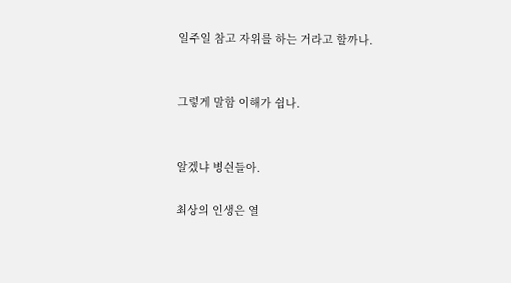일주일 참고 자위를 하는 거라고 할까나.


그렇게 말함 이해가 쉽나.


알겠냐 병싄들아.

최상의 인생은 열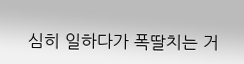심히 일하다가 폭딸치는 거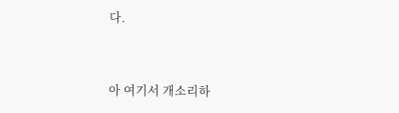다.


아 여기서 개소리하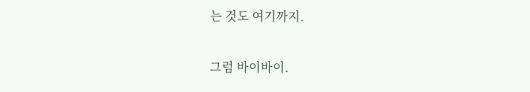는 것도 여기까지.


그럼 바이바이.